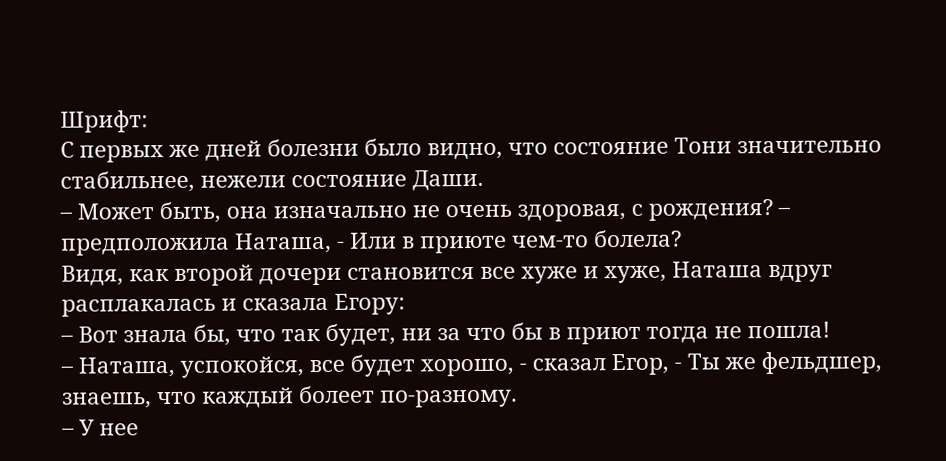Шрифт:
С первых же дней болезни было видно, что состояние Тони значительно стабильнее, нежели состояние Даши.
– Может быть, она изначально не очень здоровая, с рождения? – предположила Наташа, - Или в приюте чем-то болела?
Видя, как второй дочери становится все хуже и хуже, Наташа вдруг расплакалась и сказала Егору:
– Вот знала бы, что так будет, ни за что бы в приют тогда не пошла!
– Наташа, успокойся, все будет хорошо, - сказал Егор, - Ты же фельдшер, знаешь, что каждый болеет по-разному.
– У нее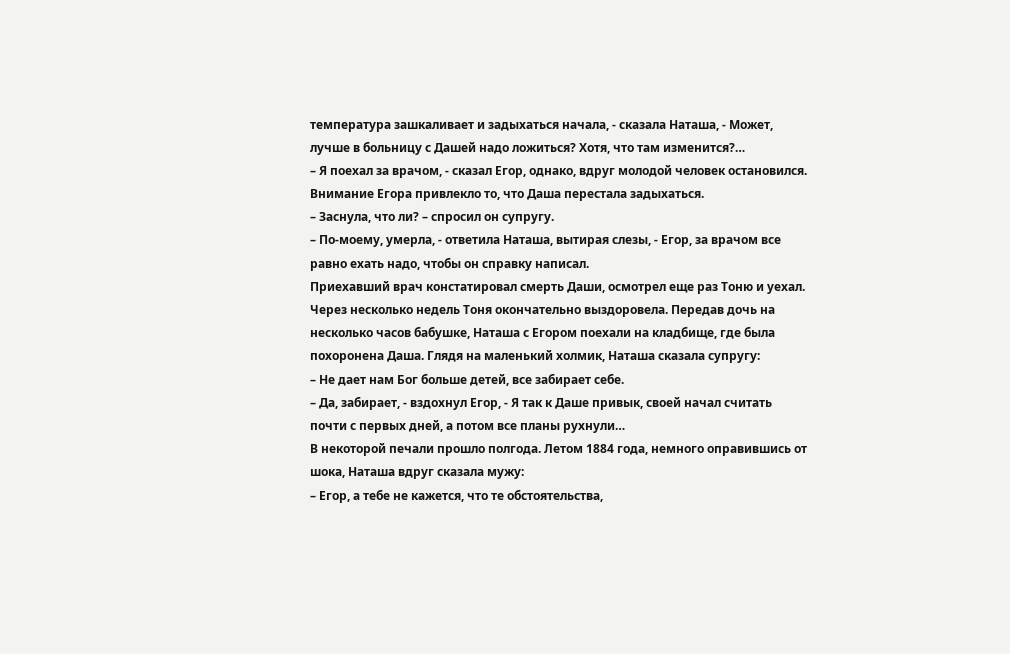температура зашкаливает и задыхаться начала, - сказала Наташа, - Может, лучше в больницу с Дашей надо ложиться? Хотя, что там изменится?…
– Я поехал за врачом, - сказал Егор, однако, вдруг молодой человек остановился. Внимание Егора привлекло то, что Даша перестала задыхаться.
– Заснула, что ли? – спросил он супругу.
– По-моему, умерла, - ответила Наташа, вытирая слезы, - Егор, за врачом все равно ехать надо, чтобы он справку написал.
Приехавший врач констатировал смерть Даши, осмотрел еще раз Тоню и уехал.
Через несколько недель Тоня окончательно выздоровела. Передав дочь на несколько часов бабушке, Наташа с Егором поехали на кладбище, где была похоронена Даша. Глядя на маленький холмик, Наташа сказала супругу:
– Не дает нам Бог больше детей, все забирает себе.
– Да, забирает, - вздохнул Егор, - Я так к Даше привык, своей начал считать почти с первых дней, а потом все планы рухнули…
В некоторой печали прошло полгода. Летом 1884 года, немного оправившись от шока, Наташа вдруг сказала мужу:
– Егор, а тебе не кажется, что те обстоятельства,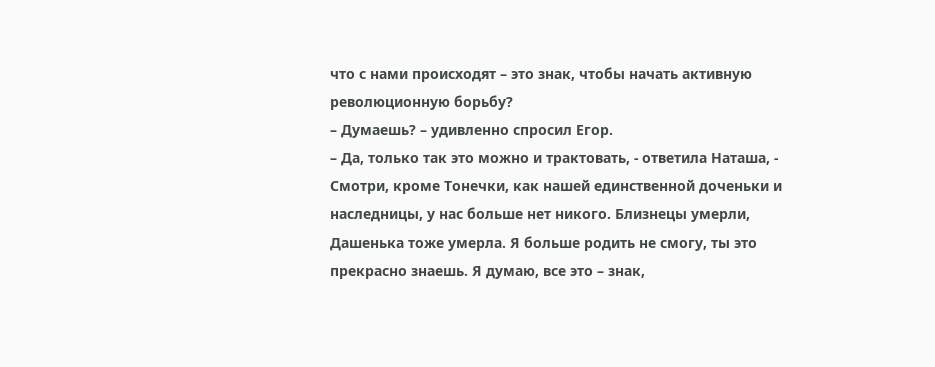что с нами происходят – это знак, чтобы начать активную революционную борьбу?
– Думаешь? – удивленно спросил Егор.
– Да, только так это можно и трактовать, - ответила Наташа, - Смотри, кроме Тонечки, как нашей единственной доченьки и наследницы, у нас больше нет никого. Близнецы умерли, Дашенька тоже умерла. Я больше родить не смогу, ты это прекрасно знаешь. Я думаю, все это – знак,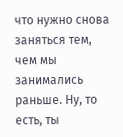что нужно снова заняться тем, чем мы занимались раньше. Ну, то есть, ты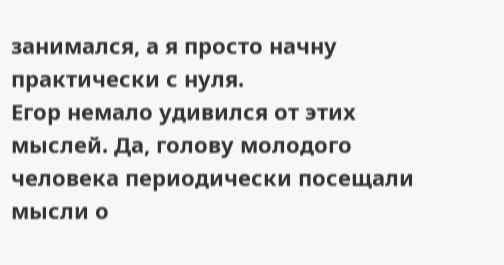занимался, а я просто начну практически с нуля.
Егор немало удивился от этих мыслей. Да, голову молодого человека периодически посещали мысли о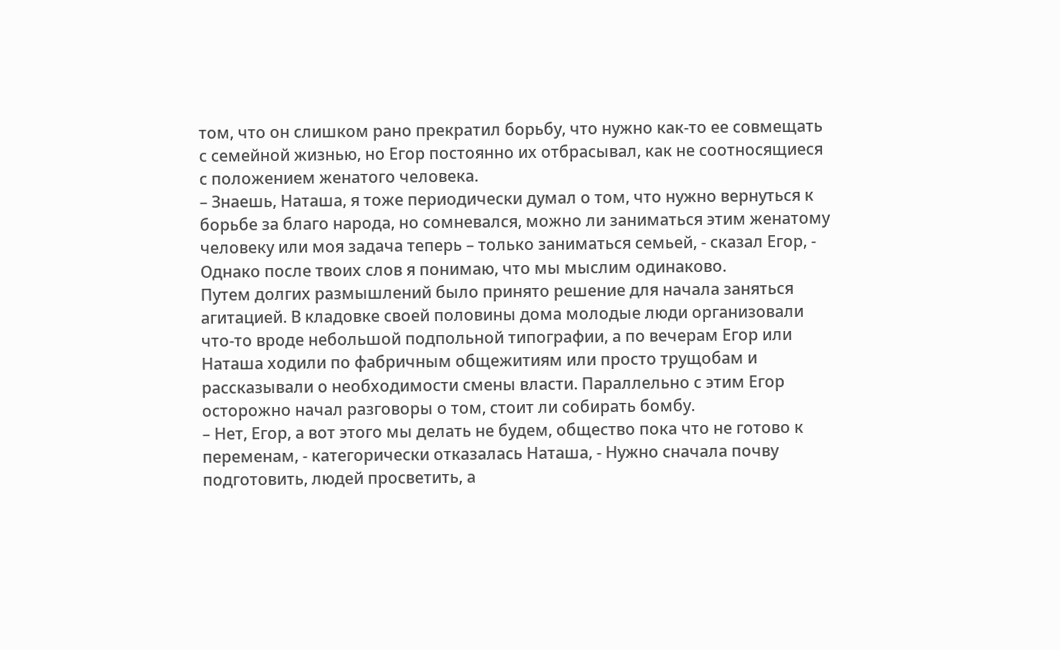том, что он слишком рано прекратил борьбу, что нужно как-то ее совмещать с семейной жизнью, но Егор постоянно их отбрасывал, как не соотносящиеся с положением женатого человека.
– Знаешь, Наташа, я тоже периодически думал о том, что нужно вернуться к борьбе за благо народа, но сомневался, можно ли заниматься этим женатому человеку или моя задача теперь – только заниматься семьей, - сказал Егор, - Однако после твоих слов я понимаю, что мы мыслим одинаково.
Путем долгих размышлений было принято решение для начала заняться агитацией. В кладовке своей половины дома молодые люди организовали что-то вроде небольшой подпольной типографии, а по вечерам Егор или Наташа ходили по фабричным общежитиям или просто трущобам и рассказывали о необходимости смены власти. Параллельно с этим Егор осторожно начал разговоры о том, стоит ли собирать бомбу.
– Нет, Егор, а вот этого мы делать не будем, общество пока что не готово к переменам, - категорически отказалась Наташа, - Нужно сначала почву подготовить, людей просветить, а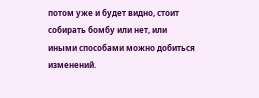потом уже и будет видно, стоит собирать бомбу или нет, или иными способами можно добиться изменений.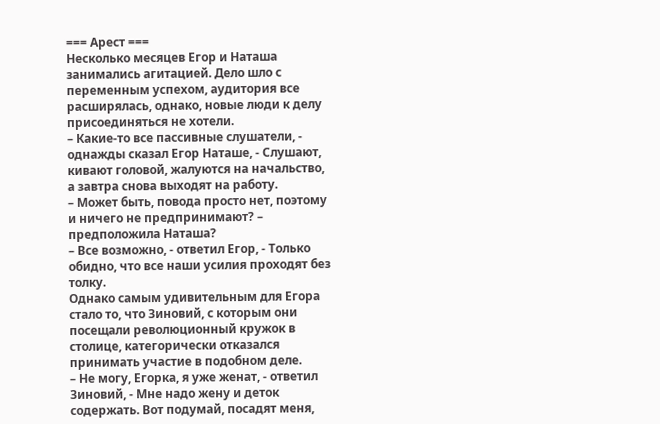=== Арест ===
Несколько месяцев Егор и Наташа занимались агитацией. Дело шло с переменным успехом, аудитория все расширялась, однако, новые люди к делу присоединяться не хотели.
– Какие-то все пассивные слушатели, - однажды сказал Егор Наташе, - Слушают, кивают головой, жалуются на начальство, а завтра снова выходят на работу.
– Может быть, повода просто нет, поэтому и ничего не предпринимают? – предположила Наташа?
– Все возможно, - ответил Егор, - Только обидно, что все наши усилия проходят без толку.
Однако самым удивительным для Егора стало то, что Зиновий, с которым они посещали революционный кружок в столице, категорически отказался принимать участие в подобном деле.
– Не могу, Егорка, я уже женат, - ответил Зиновий, - Мне надо жену и деток содержать. Вот подумай, посадят меня,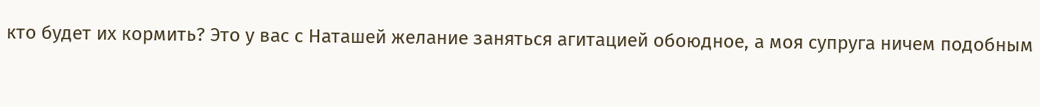кто будет их кормить? Это у вас с Наташей желание заняться агитацией обоюдное, а моя супруга ничем подобным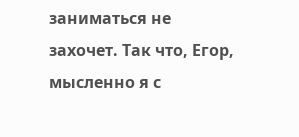заниматься не захочет. Так что, Егор, мысленно я с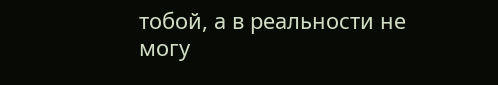тобой, а в реальности не могу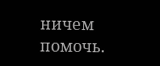ничем помочь.